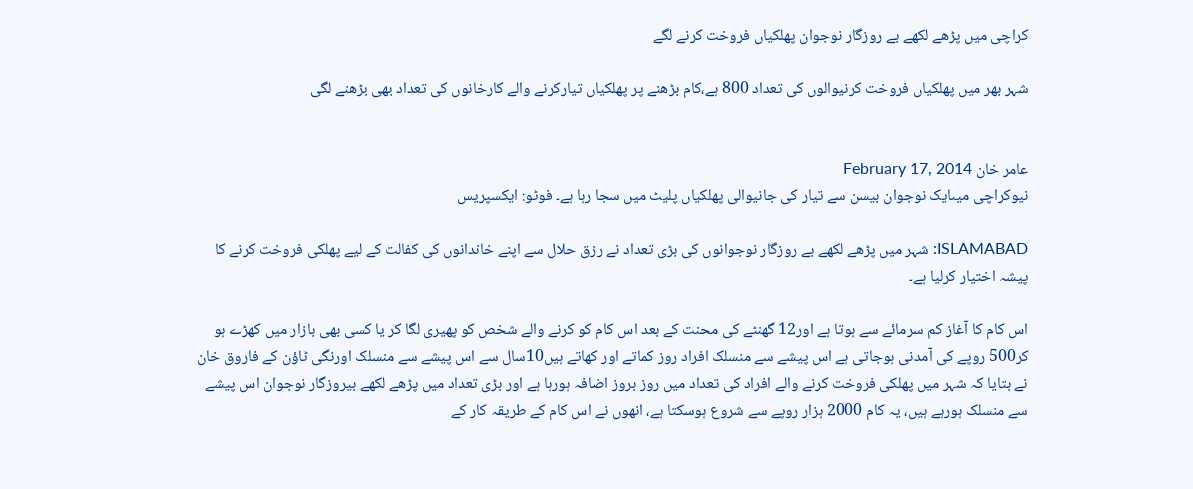کراچی میں پڑھے لکھے بے روزگار نوجوان پھلکیاں فروخت کرنے لگے

شہر بھر میں پھلکیاں فروخت کرنیوالوں کی تعداد 800 ہے،کام بڑھنے پر پھلکیاں تیارکرنے والے کارخانوں کی تعداد بھی بڑھنے لگی


عامر خان February 17, 2014
نیوکراچی میںایک نوجوان بیسن سے تیار کی جانیوالی پھلکیاں پلیٹ میں سجا رہا ہے۔ فوٹو: ایکسپریس

ISLAMABAD: شہر میں پڑھے لکھے بے روزگار نوجوانوں کی بڑی تعداد نے رزق حلال سے اپنے خاندانوں کی کفالت کے لیے پھلکی فروخت کرنے کا پیشہ اختیار کرلیا ہے۔

اس کام کا آغاز کم سرمائے سے ہوتا ہے اور12 گھنٹے کی محنت کے بعد اس کام کو کرنے والے شخص کو پھیری لگا کر یا کسی بھی بازار میں کھڑے ہو کر500 روپے کی آمدنی ہوجاتی ہے اس پیشے سے منسلک افراد روز کماتے اور کھاتے ہیں10سال سے اس پیشے سے منسلک اورنگی ٹاؤن کے فاروق خان نے بتایا کہ شہر میں پھلکی فروخت کرنے والے افراد کی تعداد میں روز بروز اضافہ ہورہا ہے اور بڑی تعداد میں پڑھے لکھے بیروزگار نوجوان اس پیشے سے منسلک ہورہے ہیں، یہ کام 2000 ہزار روپے سے شروع ہوسکتا ہے، انھوں نے اس کام کے طریقہ کار کے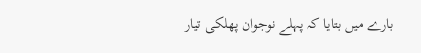بارے میں بتایا کہ پہلے نوجوان پھلکی تیار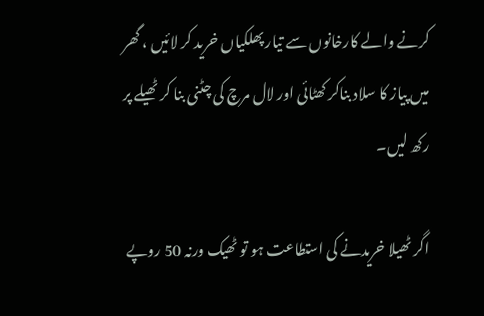کرنے والے کارخانوں سے تیار پھلکیاں خرید کر لائیں ، گھر میں پیاز کا سلاد بناکر کھٹائی اور لال مرچ کی چٹنی بنا کر ٹھیلے پر رکھ لیں۔

اگر ٹھیلا خریدنے کی استطاعت ہو تو ٹھیک ورنہ 50 روپے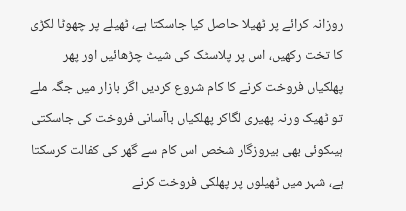روزانہ کرائے پر ٹھیلا حاصل کیا جاسکتا ہے، ٹھیلے پر چھوٹا لکڑی کا تخت رکھیں، اس پر پلاسٹک کی شیٹ چڑھائیں اور پھر پھلکیاں فروخت کرنے کا کام شروع کردیں اگر بازار میں جگہ ملے تو ٹھیک ورنہ پھیری لگاکر پھلکیاں باآسانی فروخت کی جاسکتی ہیںکوئی بھی بیروزگار شخص اس کام سے گھر کی کفالت کرسکتا ہے، شہر میں ٹھیلوں پر پھلکی فروخت کرنے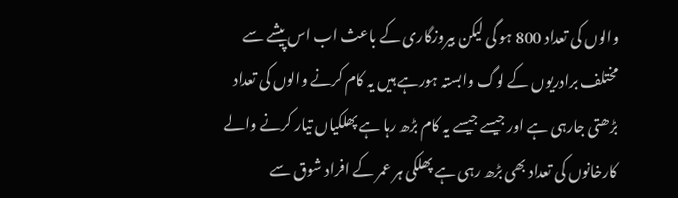والوں کی تعداد 800 ہو گی لیکن بیروزگاری کے باعث اب اس پیشے سے مختلف برادریوں کے لوگ وابستہ ہورہے ہیں یہ کام کرنے والوں کی تعداد بڑھتی جارہی ہے اور جیسے جیسے یہ کام بڑھ رہا ہے پھلکیاں تیار کرنے والے کارخانوں کی تعداد بھی بڑھ رہی ہے پھلکی ہر عمر کے افراد شوق سے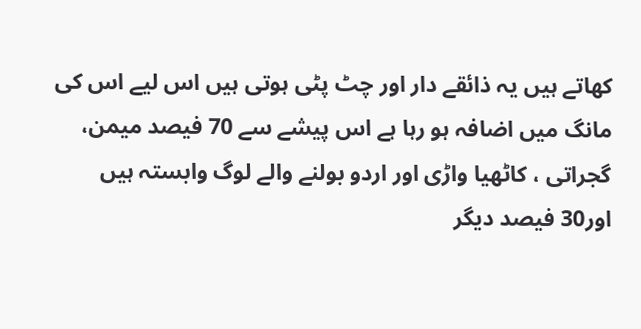کھاتے ہیں یہ ذائقے دار اور چٹ پٹی ہوتی ہیں اس لیے اس کی مانگ میں اضافہ ہو رہا ہے اس پیشے سے 70 فیصد میمن، گجراتی ، کاٹھیا واڑی اور اردو بولنے والے لوگ وابستہ ہیں اور30 فیصد دیگر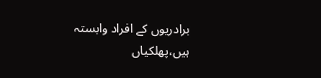برادریوں کے افراد وابستہ ہیں،پھلکیاں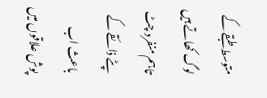متوسط طبقے کے لوگ کھاتے ہیں تاہم منفرد چٹ پٹے ذائقے کے باعث اب پوش علاقوں میں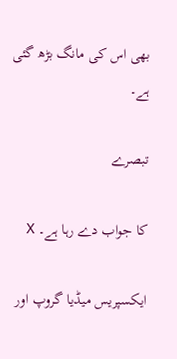بھی اس کی مانگ بڑھ گئی ہے۔

تبصرے

کا جواب دے رہا ہے۔ X

ایکسپریس میڈیا گروپ اور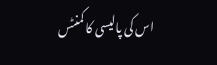اس کی پالیسی کا کمنٹس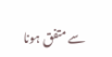سے متفق ہونا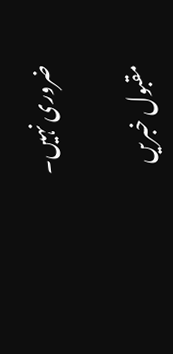ضروری نہیں۔

مقبول خبریں